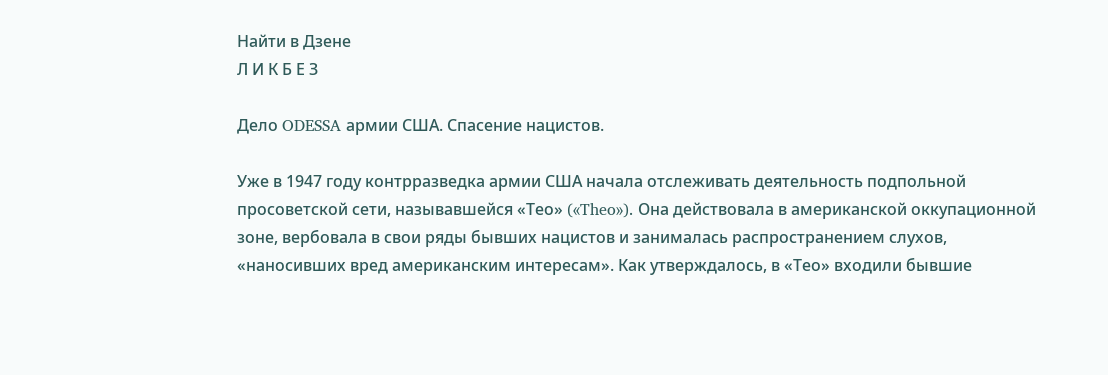Найти в Дзене
Л И К Б Е З

Дело ODESSA армии США. Спасение нацистов.

Уже в 1947 году контрразведка армии США начала отслеживать деятельность подпольной просоветской сети, называвшейся «Тео» («Theo»). Она действовала в американской оккупационной зоне, вербовала в свои ряды бывших нацистов и занималась распространением слухов, «наносивших вред американским интересам». Как утверждалось, в «Тео» входили бывшие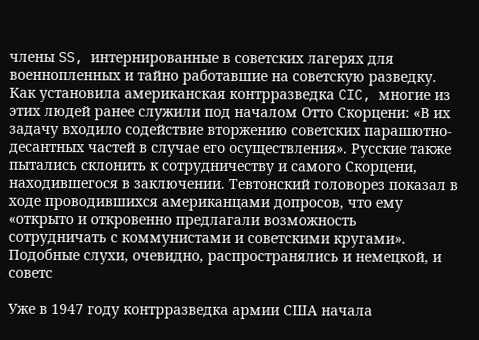члены SS, интернированные в советских лагерях для военнопленных и тайно работавшие на советскую разведку. Как установила американская контрразведка CIC, многие из этих людей ранее служили под началом Отто Скорцени: «В их задачу входило содействие вторжению советских парашютно-десантных частей в случае его осуществления». Русские также пытались склонить к сотрудничеству и самого Скорцени, находившегося в заключении. Тевтонский головорез показал в ходе проводившихся американцами допросов, что ему «открыто и откровенно предлагали возможность сотрудничать с коммунистами и советскими кругами». Подобные слухи, очевидно, распространялись и немецкой, и советс

Уже в 1947 году контрразведка армии США начала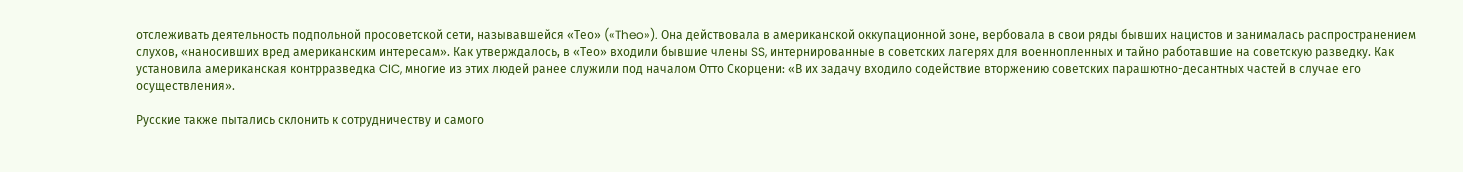отслеживать деятельность подпольной просоветской сети, называвшейся «Тео» («Theo»). Она действовала в американской оккупационной зоне, вербовала в свои ряды бывших нацистов и занималась распространением слухов, «наносивших вред американским интересам». Как утверждалось, в «Тео» входили бывшие члены SS, интернированные в советских лагерях для военнопленных и тайно работавшие на советскую разведку. Как установила американская контрразведка CIC, многие из этих людей ранее служили под началом Отто Скорцени: «В их задачу входило содействие вторжению советских парашютно-десантных частей в случае его осуществления».

Русские также пытались склонить к сотрудничеству и самого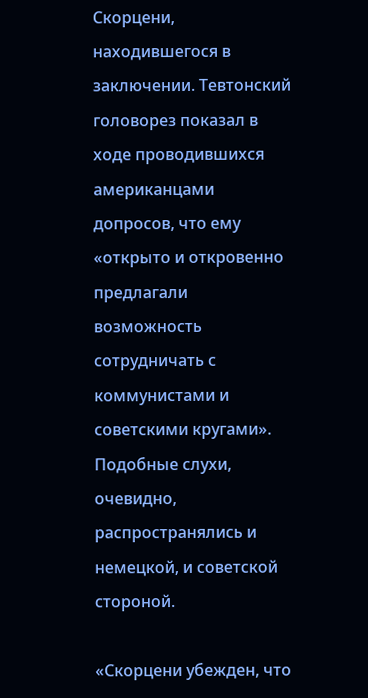Скорцени, находившегося в заключении. Тевтонский головорез показал в ходе проводившихся американцами допросов, что ему «открыто и откровенно предлагали возможность сотрудничать с коммунистами и советскими кругами». Подобные слухи, очевидно, распространялись и немецкой, и советской стороной.

«Скорцени убежден, что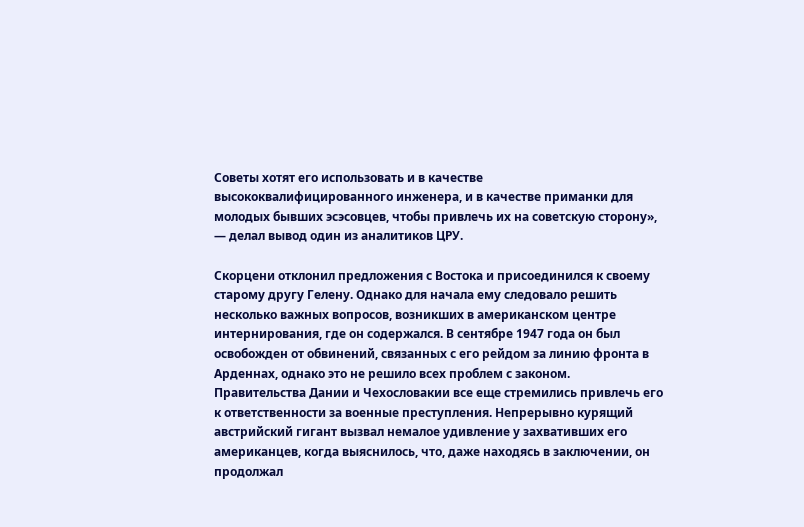Советы хотят его использовать и в качестве высококвалифицированного инженера, и в качестве приманки для молодых бывших эсэсовцев, чтобы привлечь их на советскую сторону», — делал вывод один из аналитиков ЦРУ.

Скорцени отклонил предложения с Востока и присоединился к своему старому другу Гелену. Однако для начала ему следовало решить несколько важных вопросов, возникших в американском центре интернирования, где он содержался. В сентябре 1947 года он был освобожден от обвинений, связанных с его рейдом за линию фронта в Арденнах, однако это не решило всех проблем с законом. Правительства Дании и Чехословакии все еще стремились привлечь его к ответственности за военные преступления. Непрерывно курящий австрийский гигант вызвал немалое удивление у захвативших его американцев, когда выяснилось, что, даже находясь в заключении, он продолжал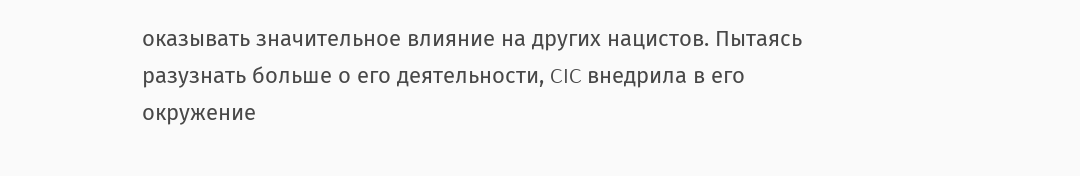оказывать значительное влияние на других нацистов. Пытаясь разузнать больше о его деятельности, CIC внедрила в его окружение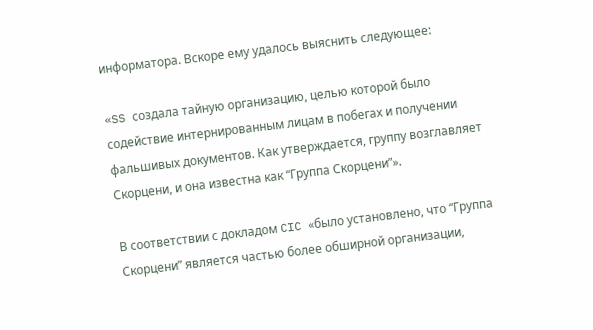информатора. Вскоре ему удалось выяснить следующее:

«SS создала тайную организацию, целью которой было содействие интернированным лицам в побегах и получении фальшивых документов. Как утверждается, группу возглавляет Скорцени, и она известна как “Группа Скорцени”».

В соответствии с докладом CIC «было установлено, что “Группа Скорцени” является частью более обширной организации,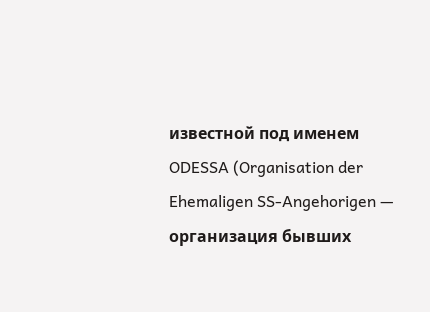известной под именем ODESSA (Organisation der Ehemaligen SS-Angehorigen — организация бывших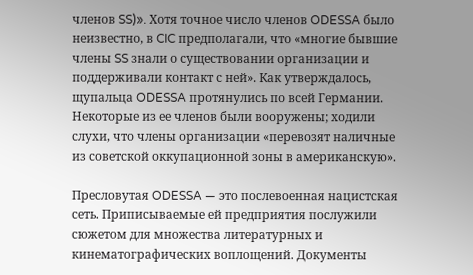членов SS)». Хотя точное число членов ODESSA было неизвестно, в CIC предполагали, что «многие бывшие члены SS знали о существовании организации и поддерживали контакт с ней». Как утверждалось, щупальца ODESSA протянулись по всей Германии. Некоторые из ее членов были вооружены; ходили слухи, что члены организации «перевозят наличные из советской оккупационной зоны в американскую».

Пресловутая ODESSA — это послевоенная нацистская сеть. Приписываемые ей предприятия послужили сюжетом для множества литературных и кинематографических воплощений. Документы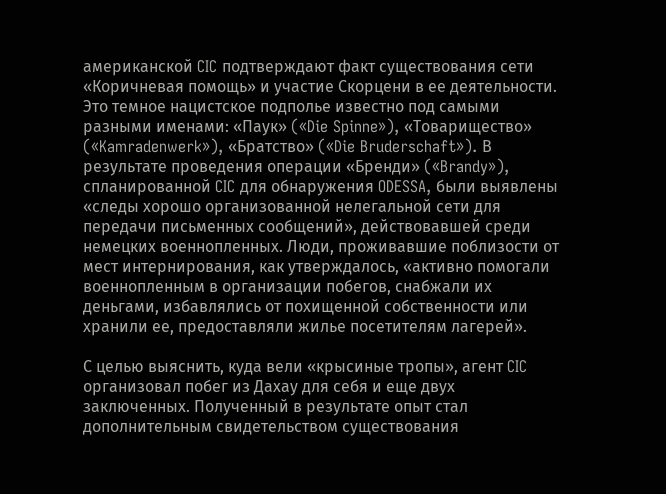американской CIC подтверждают факт существования сети «Коричневая помощь» и участие Скорцени в ее деятельности. Это темное нацистское подполье известно под самыми разными именами: «Паук» («Die Spinne»), «Товарищество» («Kamradenwerk»), «Братство» («Die Bruderschaft»). В результате проведения операции «Бренди» («Brandy»), спланированной CIC для обнаружения ODESSA, были выявлены «следы хорошо организованной нелегальной сети для передачи письменных сообщений», действовавшей среди немецких военнопленных. Люди, проживавшие поблизости от мест интернирования, как утверждалось, «активно помогали военнопленным в организации побегов, снабжали их деньгами, избавлялись от похищенной собственности или хранили ее, предоставляли жилье посетителям лагерей».

С целью выяснить, куда вели «крысиные тропы», агент CIC организовал побег из Дахау для себя и еще двух заключенных. Полученный в результате опыт стал дополнительным свидетельством существования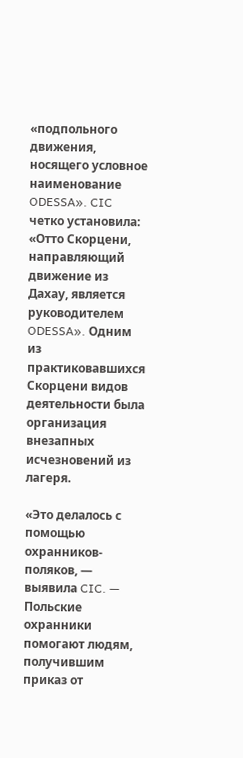«подпольного движения, носящего условное наименование ODESSA». CIC четко установила: «Отто Скорцени, направляющий движение из Дахау, является руководителем ODESSA». Одним из практиковавшихся Скорцени видов деятельности была организация внезапных исчезновений из лагеря.

«Это делалось с помощью охранников-поляков, — выявила CIC. — Польские охранники помогают людям, получившим приказ от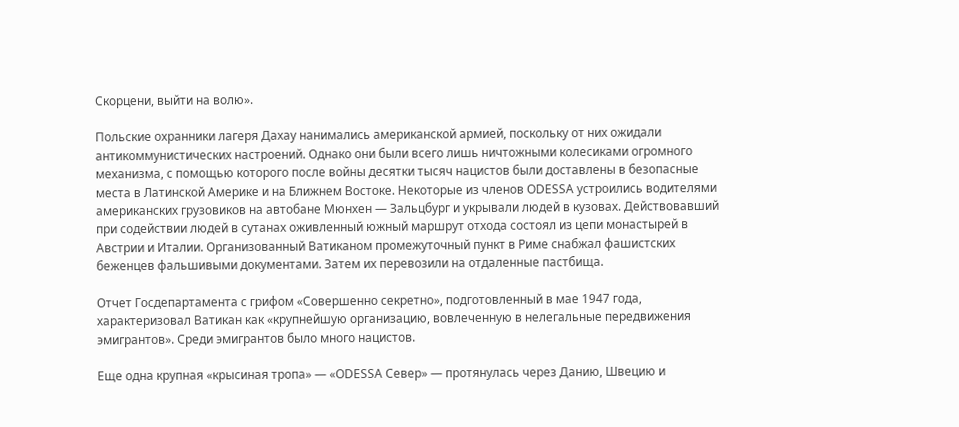Скорцени, выйти на волю».

Польские охранники лагеря Дахау нанимались американской армией, поскольку от них ожидали антикоммунистических настроений. Однако они были всего лишь ничтожными колесиками огромного механизма, с помощью которого после войны десятки тысяч нацистов были доставлены в безопасные места в Латинской Америке и на Ближнем Востоке. Некоторые из членов ODESSA устроились водителями американских грузовиков на автобане Мюнхен — Зальцбург и укрывали людей в кузовах. Действовавший при содействии людей в сутанах оживленный южный маршрут отхода состоял из цепи монастырей в Австрии и Италии. Организованный Ватиканом промежуточный пункт в Риме снабжал фашистских беженцев фальшивыми документами. Затем их перевозили на отдаленные пастбища.

Отчет Госдепартамента с грифом «Совершенно секретно», подготовленный в мае 1947 года, характеризовал Ватикан как «крупнейшую организацию, вовлеченную в нелегальные передвижения эмигрантов». Среди эмигрантов было много нацистов.

Еще одна крупная «крысиная тропа» — «ODESSA Север» — протянулась через Данию, Швецию и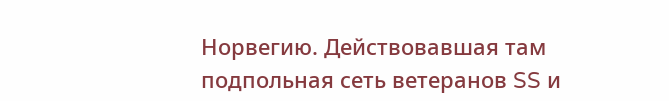Норвегию. Действовавшая там подпольная сеть ветеранов SS и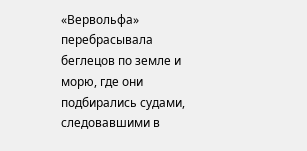«Вервольфа» перебрасывала беглецов по земле и морю, где они подбирались судами, следовавшими в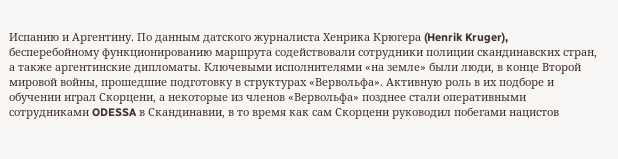Испанию и Аргентину. По данным датского журналиста Хенрика Крюгера (Henrik Kruger), бесперебойному функционированию маршрута содействовали сотрудники полиции скандинавских стран, а также аргентинские дипломаты. Ключевыми исполнителями «на земле» были люди, в конце Второй мировой войны, прошедшие подготовку в структурах «Вервольфа». Активную роль в их подборе и обучении играл Скорцени, а некоторые из членов «Вервольфа» позднее стали оперативными сотрудниками ODESSA в Скандинавии, в то время как сам Скорцени руководил побегами нацистов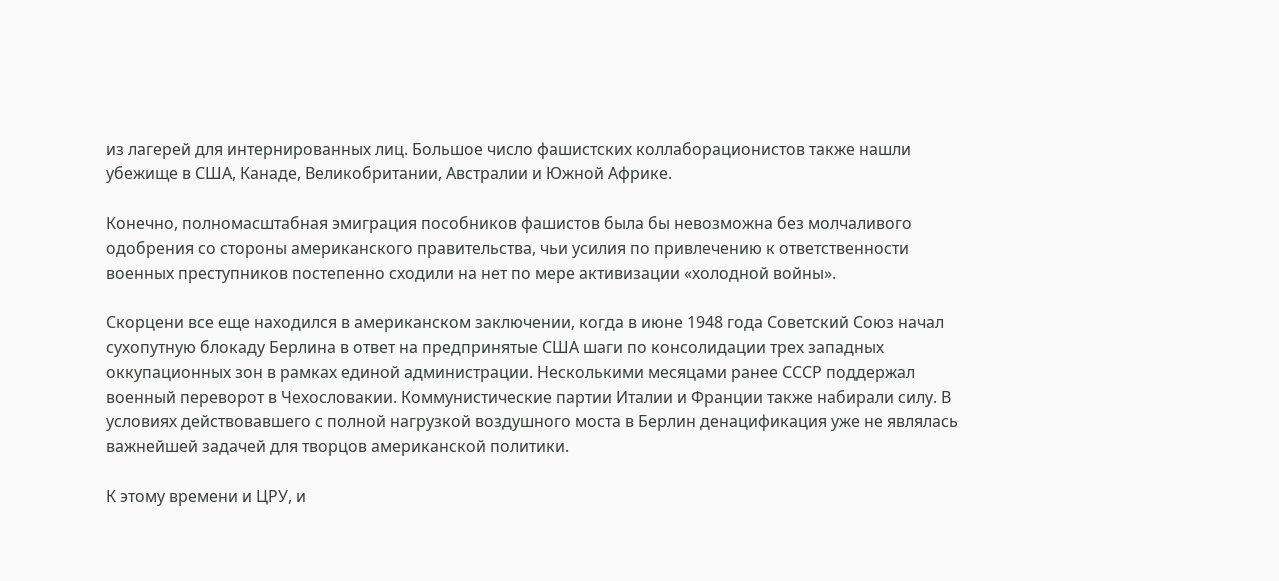из лагерей для интернированных лиц. Большое число фашистских коллаборационистов также нашли убежище в США, Канаде, Великобритании, Австралии и Южной Африке.

Конечно, полномасштабная эмиграция пособников фашистов была бы невозможна без молчаливого одобрения со стороны американского правительства, чьи усилия по привлечению к ответственности военных преступников постепенно сходили на нет по мере активизации «холодной войны».

Скорцени все еще находился в американском заключении, когда в июне 1948 года Советский Союз начал сухопутную блокаду Берлина в ответ на предпринятые США шаги по консолидации трех западных оккупационных зон в рамках единой администрации. Несколькими месяцами ранее СССР поддержал военный переворот в Чехословакии. Коммунистические партии Италии и Франции также набирали силу. В условиях действовавшего с полной нагрузкой воздушного моста в Берлин денацификация уже не являлась важнейшей задачей для творцов американской политики.

К этому времени и ЦРУ, и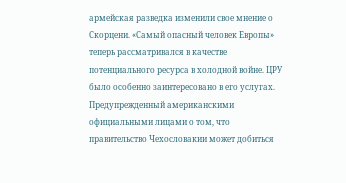армейская разведка изменили свое мнение о Скорцени. «Самый опасный человек Европы» теперь рассматривался в качестве потенциального ресурса в холодной войне. ЦРУ было особенно заинтересовано в его услугах. Предупрежденный американскими официальными лицами о том, что правительство Чехословакии может добиться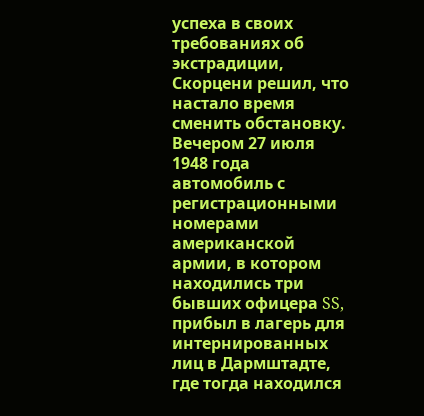успеха в своих требованиях об экстрадиции, Скорцени решил, что настало время сменить обстановку. Вечером 27 июля 1948 года автомобиль с регистрационными номерами американской армии, в котором находились три бывших офицера SS, прибыл в лагерь для интернированных лиц в Дармштадте, где тогда находился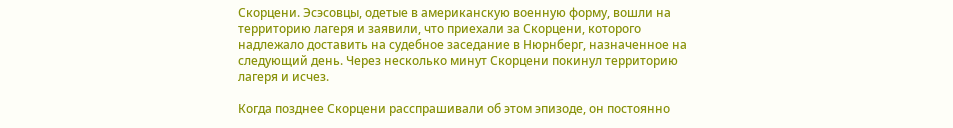Скорцени. Эсэсовцы, одетые в американскую военную форму, вошли на территорию лагеря и заявили, что приехали за Скорцени, которого надлежало доставить на судебное заседание в Нюрнберг, назначенное на следующий день. Через несколько минут Скорцени покинул территорию лагеря и исчез.

Когда позднее Скорцени расспрашивали об этом эпизоде, он постоянно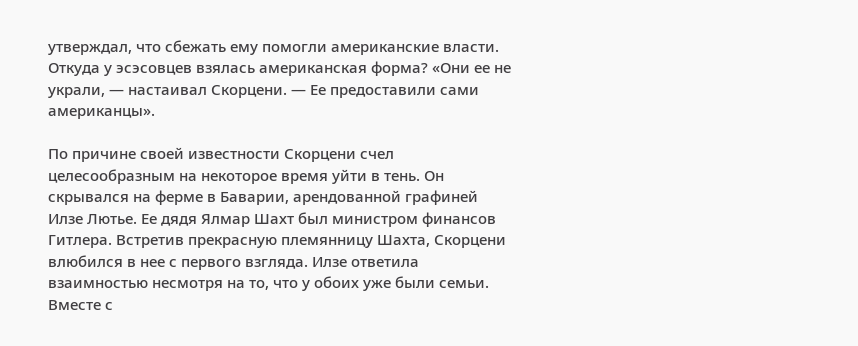утверждал, что сбежать ему помогли американские власти. Откуда у эсэсовцев взялась американская форма? «Они ее не украли, — настаивал Скорцени. — Ее предоставили сами американцы».

По причине своей известности Скорцени счел целесообразным на некоторое время уйти в тень. Он скрывался на ферме в Баварии, арендованной графиней Илзе Лютье. Ее дядя Ялмар Шахт был министром финансов Гитлера. Встретив прекрасную племянницу Шахта, Скорцени влюбился в нее с первого взгляда. Илзе ответила взаимностью несмотря на то, что у обоих уже были семьи. Вместе с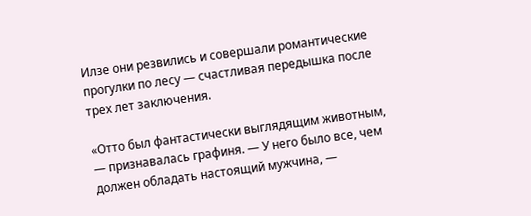Илзе они резвились и совершали романтические прогулки по лесу — счастливая передышка после трех лет заключения.

«Отто был фантастически выглядящим животным, — признавалась графиня. — У него было все, чем должен обладать настоящий мужчина, —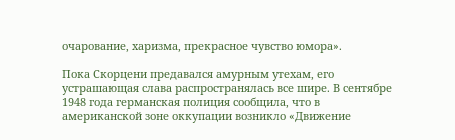очарование, харизма, прекрасное чувство юмора».

Пока Скорцени предавался амурным утехам, его устрашающая слава распространялась все шире. В сентябре 1948 года германская полиция сообщила, что в американской зоне оккупации возникло «Движение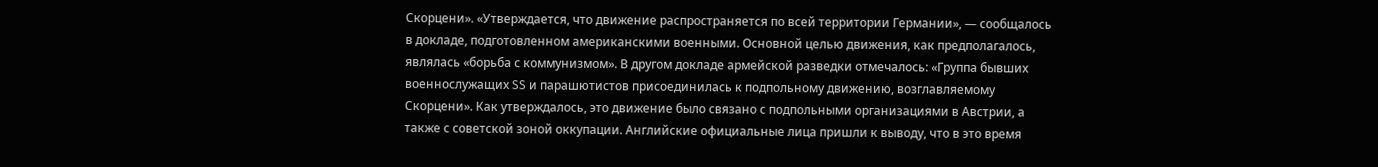Скорцени». «Утверждается, что движение распространяется по всей территории Германии», — сообщалось в докладе, подготовленном американскими военными. Основной целью движения, как предполагалось, являлась «борьба с коммунизмом». В другом докладе армейской разведки отмечалось: «Группа бывших военнослужащих SS и парашютистов присоединилась к подпольному движению, возглавляемому Скорцени». Как утверждалось, это движение было связано с подпольными организациями в Австрии, а также с советской зоной оккупации. Английские официальные лица пришли к выводу, что в это время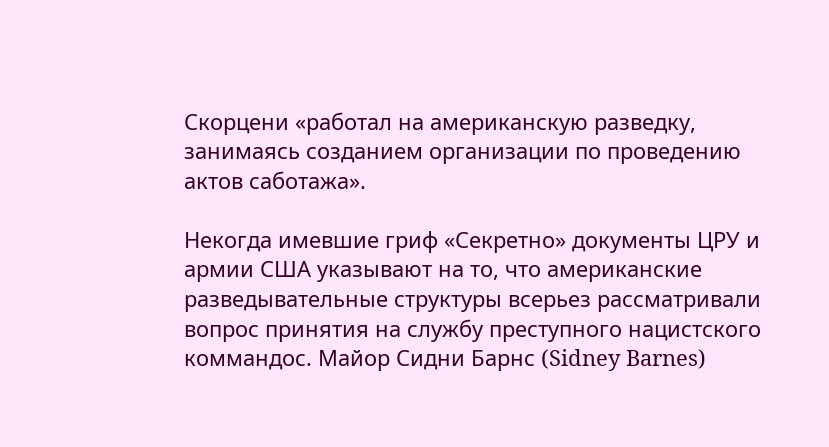Скорцени «работал на американскую разведку, занимаясь созданием организации по проведению актов саботажа».

Некогда имевшие гриф «Секретно» документы ЦРУ и армии США указывают на то, что американские разведывательные структуры всерьез рассматривали вопрос принятия на службу преступного нацистского коммандос. Майор Сидни Барнс (Sidney Barnes)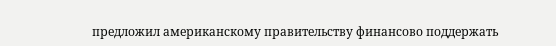предложил американскому правительству финансово поддержать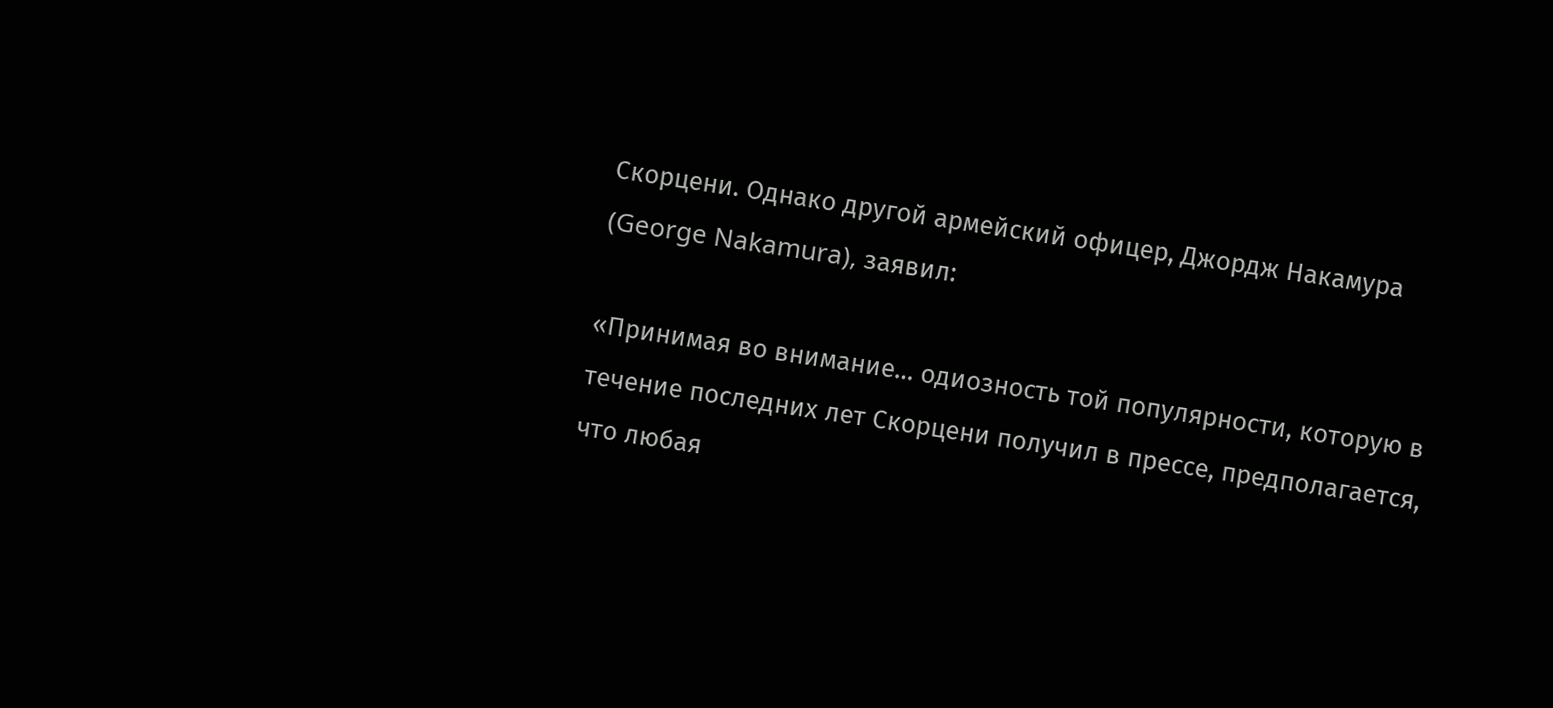Скорцени. Однако другой армейский офицер, Джордж Накамура (George Nakamura), заявил:

«Принимая во внимание… одиозность той популярности, которую в течение последних лет Скорцени получил в прессе, предполагается, что любая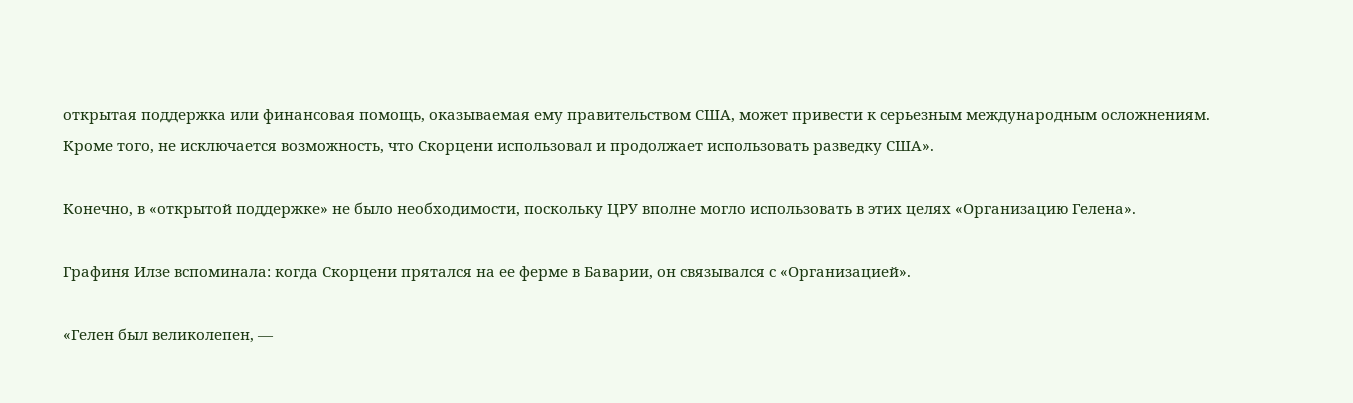открытая поддержка или финансовая помощь, оказываемая ему правительством США, может привести к серьезным международным осложнениям. Кроме того, не исключается возможность, что Скорцени использовал и продолжает использовать разведку США».

Конечно, в «открытой поддержке» не было необходимости, поскольку ЦРУ вполне могло использовать в этих целях «Организацию Гелена».

Графиня Илзе вспоминала: когда Скорцени прятался на ее ферме в Баварии, он связывался с «Организацией».

«Гелен был великолепен, —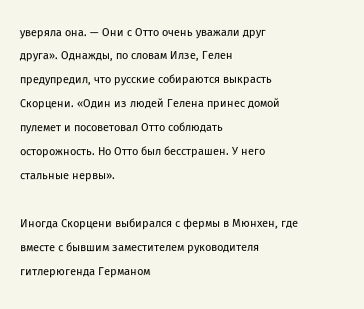уверяла она. — Они с Отто очень уважали друг друга». Однажды, по словам Илзе, Гелен предупредил, что русские собираются выкрасть Скорцени. «Один из людей Гелена принес домой пулемет и посоветовал Отто соблюдать осторожность. Но Отто был бесстрашен. У него стальные нервы».

Иногда Скорцени выбирался с фермы в Мюнхен, где вместе с бывшим заместителем руководителя гитлерюгенда Германом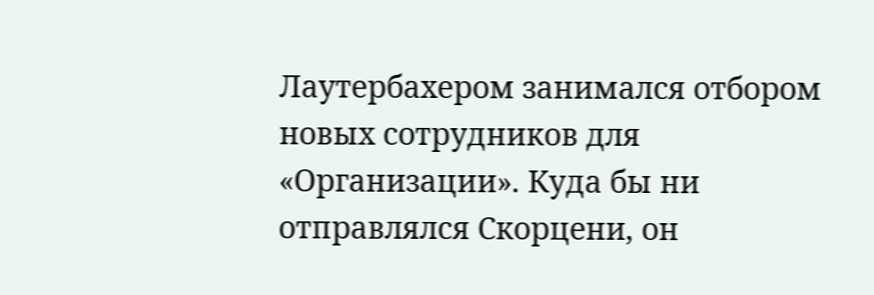Лаутербахером занимался отбором новых сотрудников для «Организации». Куда бы ни отправлялся Скорцени, он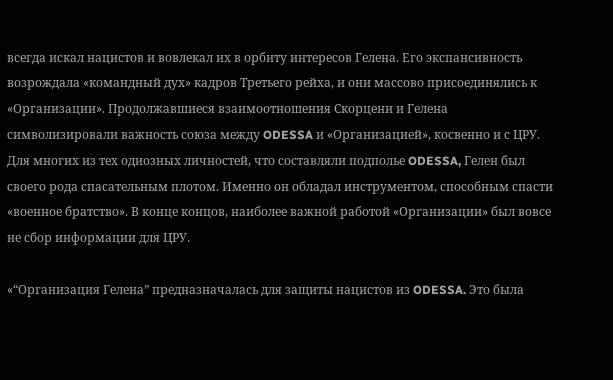всегда искал нацистов и вовлекал их в орбиту интересов Гелена. Его экспансивность возрождала «командный дух» кадров Третьего рейха, и они массово присоединялись к «Организации». Продолжавшиеся взаимоотношения Скорцени и Гелена символизировали важность союза между ODESSA и «Организацией», косвенно и с ЦРУ. Для многих из тех одиозных личностей, что составляли подполье ODESSA, Гелен был своего рода спасательным плотом. Именно он обладал инструментом, способным спасти «военное братство». В конце концов, наиболее важной работой «Организации» был вовсе не сбор информации для ЦРУ.

«“Организация Гелена” предназначалась для защиты нацистов из ODESSA. Это была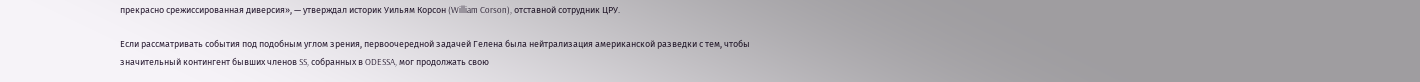прекрасно срежиссированная диверсия», — утверждал историк Уильям Корсон (William Corson), отставной сотрудник ЦРУ.

Если рассматривать события под подобным углом зрения, первоочередной задачей Гелена была нейтрализация американской разведки с тем, чтобы значительный контингент бывших членов SS, собранных в ODESSA, мог продолжать свою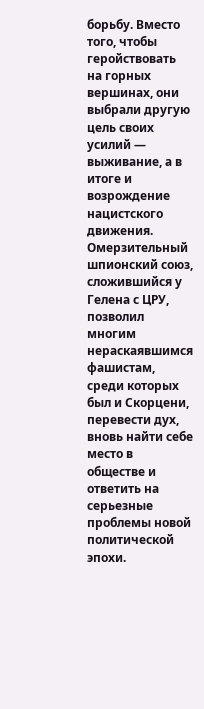борьбу. Вместо того, чтобы геройствовать на горных вершинах, они выбрали другую цель своих усилий — выживание, а в итоге и возрождение нацистского движения. Омерзительный шпионский союз, сложившийся у Гелена с ЦРУ, позволил многим нераскаявшимся фашистам, среди которых был и Скорцени, перевести дух, вновь найти себе место в обществе и ответить на серьезные проблемы новой политической эпохи.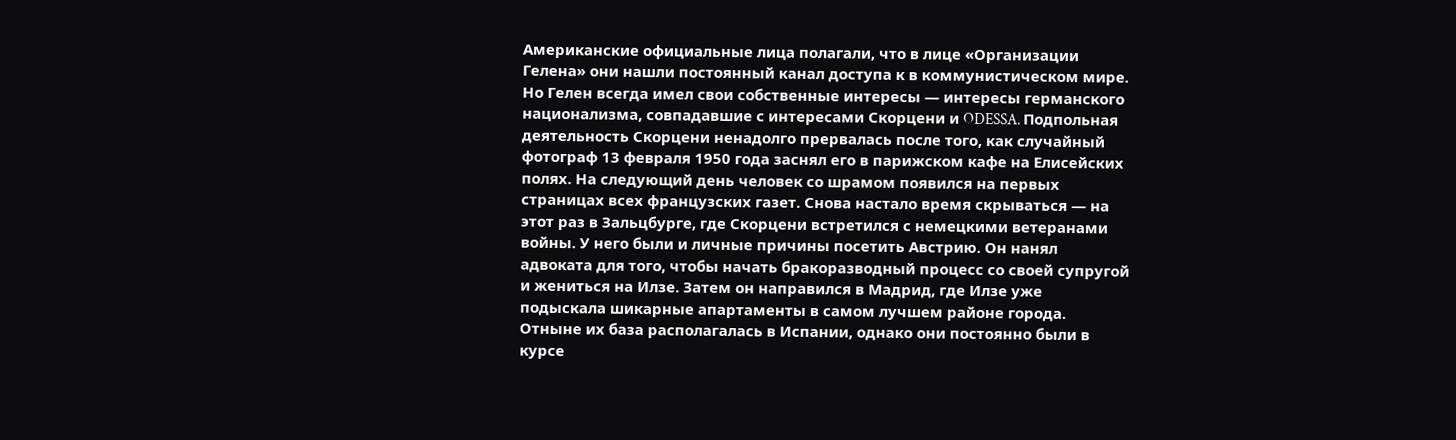Американские официальные лица полагали, что в лице «Организации Гелена» они нашли постоянный канал доступа к в коммунистическом мирe. Но Гелен всегда имел свои собственные интересы — интересы германского национализма, совпадавшие с интересами Скорцени и ODESSA. Подпольная деятельность Скорцени ненадолго прервалась после того, как случайный фотограф 13 февраля 1950 года заснял его в парижском кафе на Елисейских полях. На следующий день человек со шрамом появился на первых страницах всех французских газет. Снова настало время скрываться — на этот раз в Зальцбурге, где Скорцени встретился с немецкими ветеранами войны. У него были и личные причины посетить Австрию. Он нанял адвоката для того, чтобы начать бракоразводный процесс со своей супругой и жениться на Илзе. Затем он направился в Мадрид, где Илзе уже подыскала шикарные апартаменты в самом лучшем районе города. Отныне их база располагалась в Испании, однако они постоянно были в курсе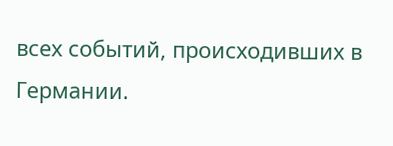всех событий, происходивших в Германии.